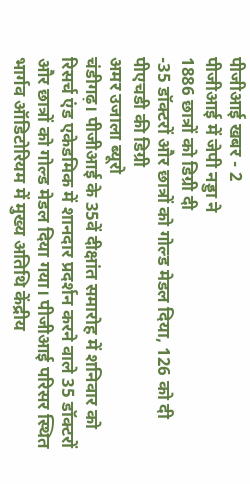पीजीआई खबर - 2
पीजीआई में जेपी नड्डा ने
1886 छात्रों को डिग्री दी
-35 डॉक्टरों और छात्रों को गोल्ड मेडल दिया, 126 को दी पीएचडी की डिग्री
अमर उजाला ब्यूरो
चंडीगढ़। पीजीआई के 35वें दीक्षांत समारोह में शनिवार को रिसर्च एंड एकेडमिक में शानदार प्रदर्शन करने वाले 35 डॉक्टरों और छात्रों को गोल्ड मेडल दिया गया। पीजीआई परिसर स्थित भार्गव ऑडिटोरियम में मुख्य अतिथि केंद्रीय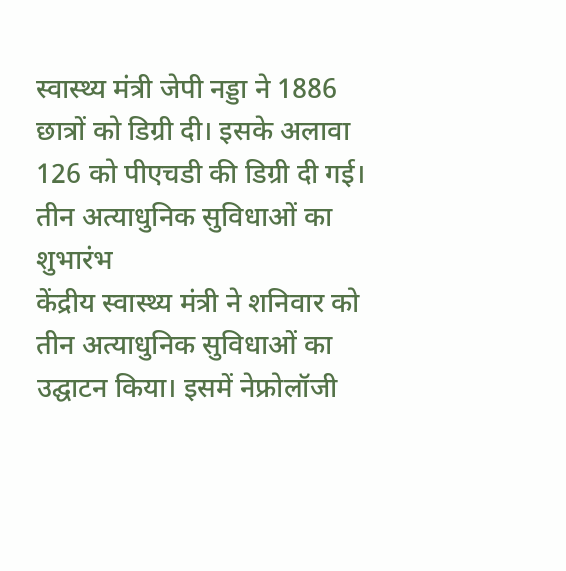स्वास्थ्य मंत्री जेपी नड्डा ने 1886 छात्रों को डिग्री दी। इसके अलावा 126 को पीएचडी की डिग्री दी गई।
तीन अत्याधुनिक सुविधाओं का शुभारंभ
केंद्रीय स्वास्थ्य मंत्री ने शनिवार को तीन अत्याधुनिक सुविधाओं का उद्घाटन किया। इसमें नेफ्रोलॉजी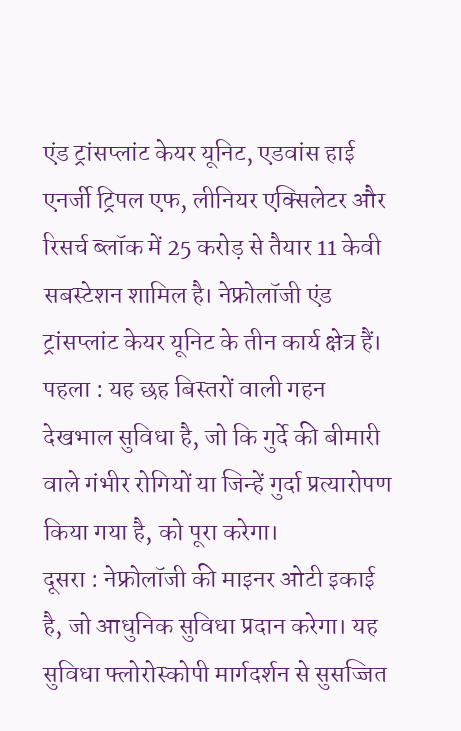एंड ट्रांसप्लांट केयर यूनिट, एडवांस हाई एनर्जी ट्रिपल एफ, लीनियर एक्सिलेटर और रिसर्च ब्लॉक में 25 करोड़ से तैयार 11 केवी सबस्टेशन शामिल है। नेफ्रोलॉजी एंड ट्रांसप्लांट केयर यूनिट के तीन कार्य क्षेत्र हैं।
पहला : यह छह बिस्तरों वाली गहन देखभाल सुविधा है, जो कि गुर्दे की बीमारी वाले गंभीर रोगियों या जिन्हें गुर्दा प्रत्यारोपण किया गया है, को पूरा करेगा।
दूसरा : नेफ्रोलॉजी की माइनर ओटी इकाई है, जो आधुनिक सुविधा प्रदान करेगा। यह सुविधा फ्लोरोस्कोपी मार्गदर्शन से सुसज्जित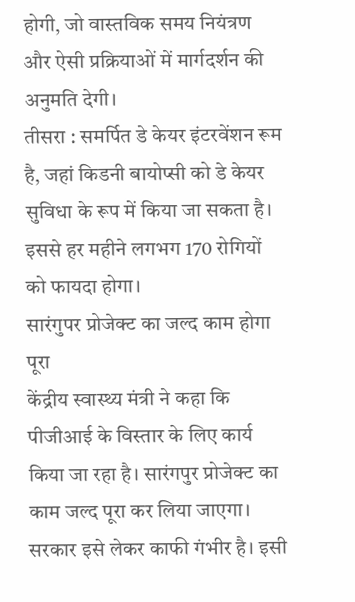होगी, जो वास्तविक समय नियंत्रण और ऐसी प्रक्रियाओं में मार्गदर्शन की अनुमति देगी।
तीसरा : समर्पित डे केयर इंटरवेंशन रूम है, जहां किडनी बायोप्सी को डे केयर सुविधा के रूप में किया जा सकता है। इससे हर महीने लगभग 170 रोगियों को फायदा होगा।
सारंगुपर प्रोजेक्ट का जल्द काम होगा पूरा
केंद्रीय स्वास्थ्य मंत्री ने कहा कि पीजीआई के विस्तार के लिए कार्य किया जा रहा है। सारंगपुर प्रोजेक्ट का काम जल्द पूरा कर लिया जाएगा। सरकार इसे लेकर काफी गंभीर है। इसी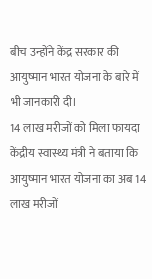बीच उन्होंने केंद्र सरकार की आयुष्मान भारत योजना के बारे में भी जानकारी दी।
14 लाख मरीजों को मिला फायदा
केंद्रीय स्वास्थ्य मंत्री ने बताया कि आयुष्मान भारत योजना का अब 14 लाख मरीजों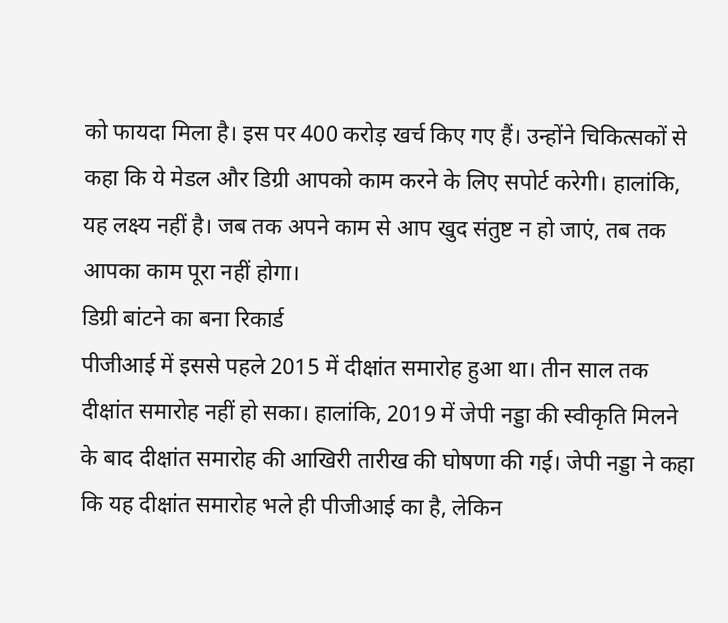को फायदा मिला है। इस पर 400 करोड़ खर्च किए गए हैं। उन्होंने चिकित्सकों से कहा कि ये मेडल और डिग्री आपको काम करने के लिए सपोर्ट करेगी। हालांकि, यह लक्ष्य नहीं है। जब तक अपने काम से आप खुद संतुष्ट न हो जाएं, तब तक आपका काम पूरा नहीं होगा।
डिग्री बांटने का बना रिकार्ड
पीजीआई में इससे पहले 2015 में दीक्षांत समारोह हुआ था। तीन साल तक दीक्षांत समारोह नहीं हो सका। हालांकि, 2019 में जेपी नड्डा की स्वीकृति मिलने के बाद दीक्षांत समारोह की आखिरी तारीख की घोषणा की गई। जेपी नड्डा ने कहा कि यह दीक्षांत समारोह भले ही पीजीआई का है, लेकिन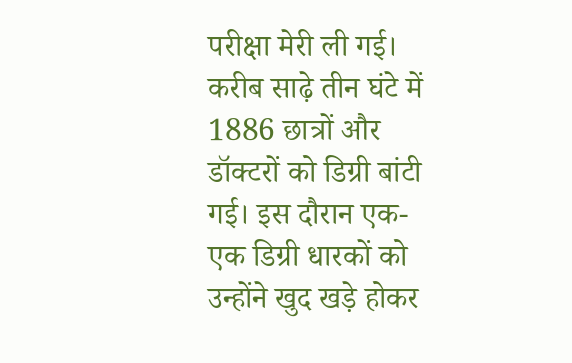परीक्षा मेरी ली गई। करीब साढ़े तीन घंटे में 1886 छात्रों और डॉक्टरों को डिग्री बांटी गई। इस दौरान एक-एक डिग्री धारकों को उन्होंने खुद खड़े होकर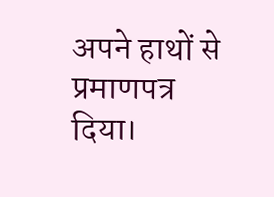अपने हाथों से प्रमाणपत्र दिया।